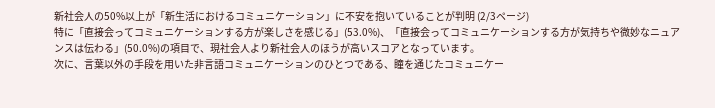新社会人の50%以上が「新生活におけるコミュニケーション」に不安を抱いていることが判明 (2/3ページ)
特に「直接会ってコミュニケーションする方が楽しさを感じる」(53.0%)、「直接会ってコミュニケーションする方が気持ちや微妙なニュアンスは伝わる」(50.0%)の項目で、現社会人より新社会人のほうが高いスコアとなっています。
次に、言葉以外の手段を用いた非言語コミュニケーションのひとつである、瞳を通じたコミュニケー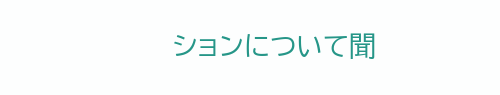ションについて聞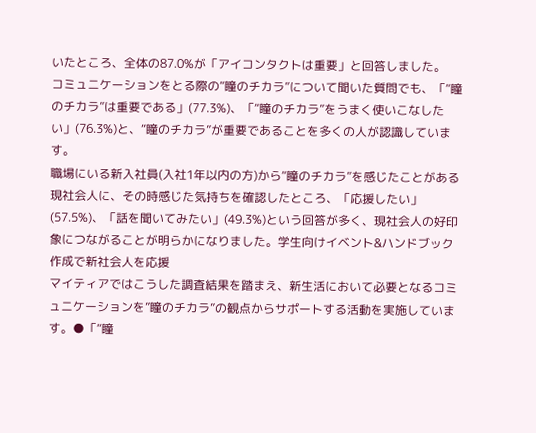いたところ、全体の87.0%が「アイコンタクトは重要」と回答しました。
コミュニケーションをとる際の“瞳のチカラ”について聞いた質問でも、「“瞳のチカラ”は重要である」(77.3%)、「“瞳のチカラ”をうまく使いこなしたい」(76.3%)と、“瞳のチカラ”が重要であることを多くの人が認識しています。
職場にいる新入社員(入社1年以内の方)から“瞳のチカラ”を感じたことがある現社会人に、その時感じた気持ちを確認したところ、「応援したい」(57.5%)、「話を聞いてみたい」(49.3%)という回答が多く、現社会人の好印象につながることが明らかになりました。学生向けイベント&ハンドブック作成で新社会人を応援
マイティアではこうした調査結果を踏まえ、新生活において必要となるコミュニケーションを”瞳のチカラ”の観点からサポートする活動を実施しています。●「“瞳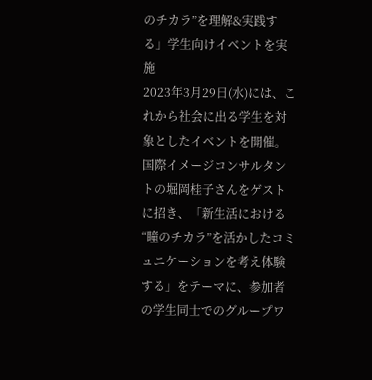のチカラ”を理解&実践する」学生向けイベントを実施
2023年3月29日(水)には、これから社会に出る学生を対象としたイベントを開催。
国際イメージコンサルタントの堀岡桂子さんをゲストに招き、「新生活における“瞳のチカラ”を活かしたコミュニケーションを考え体験する」をテーマに、参加者の学生同士でのグループワ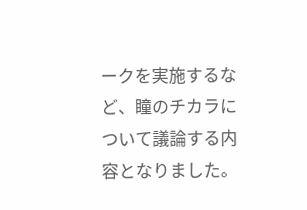ークを実施するなど、瞳のチカラについて議論する内容となりました。